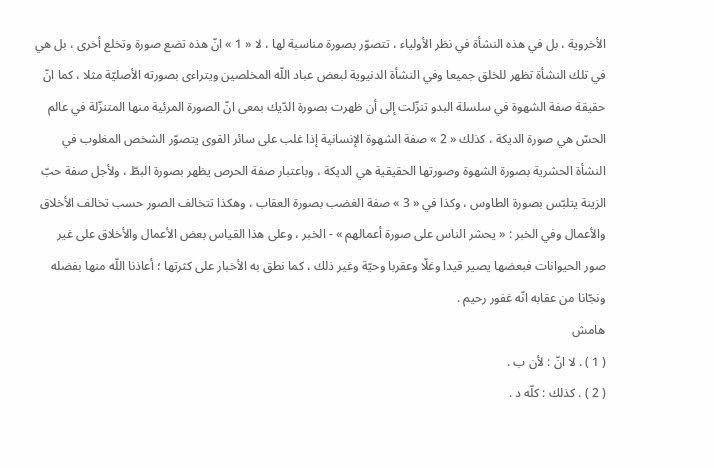الأخروية ، بل في هذه النشأة في نظر الأولياء ، تتصوّر بصورة مناسبة لها ، لا « 1 » انّ هذه تضع صورة وتخلع أخرى ، بل هي في تلك النشأة تظهر للخلق جميعا وفي النشأة الدنيوية لبعض عباد اللّه المخلصين ويتراءى بصورته الأصليّة مثلا ، كما انّ حقيقة صفة الشهوة في سلسلة البدو تنزّلت إلى أن ظهرت بصورة الدّيك بمعى انّ الصورة المرئية منها المتنزّلة في عالم الحسّ هي صورة الديكة ، كذلك « 2 » صفة الشهوة الإنسانية إذا غلب على سائر القوى يتصوّر الشخص المغلوب في النشأة الحشرية بصورة الشهوة وصورتها الحقيقية هي الديكة ، وباعتبار صفة الحرص يظهر بصورة البطّ ، ولأجل صفة حبّ الزينة يتلبّس بصورة الطاوس ، وكذا في « 3 » صفة الغضب بصورة العقاب ، وهكذا تتخالف الصور حسب تخالف الأخلاق والأعمال وفي الخبر : « يحشر الناس على صورة أعمالهم » - الخبر ، وعلى هذا القياس بعض الأعمال والأخلاق على غير صور الحيوانات فبعضها يصير قيدا وغلّا وعقربا وحيّة وغير ذلك ، كما نطق به الأخبار على كثرتها ؛ أعاذنا اللّه منها بفضله ونجّانا من عقابه انّه غفور رحيم .
هامش
( 1 ) . لا انّ : لأن ب .
( 2 ) . كذلك : كلّه د .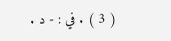( 3 ) . في : - د .